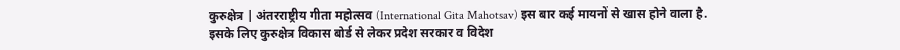कुरुक्षेत्र | अंतरराष्ट्रीय गीता महोत्सव (International Gita Mahotsav) इस बार कई मायनों से खास होने वाला है. इसके लिए कुरुक्षेत्र विकास बोर्ड से लेकर प्रदेश सरकार व विदेश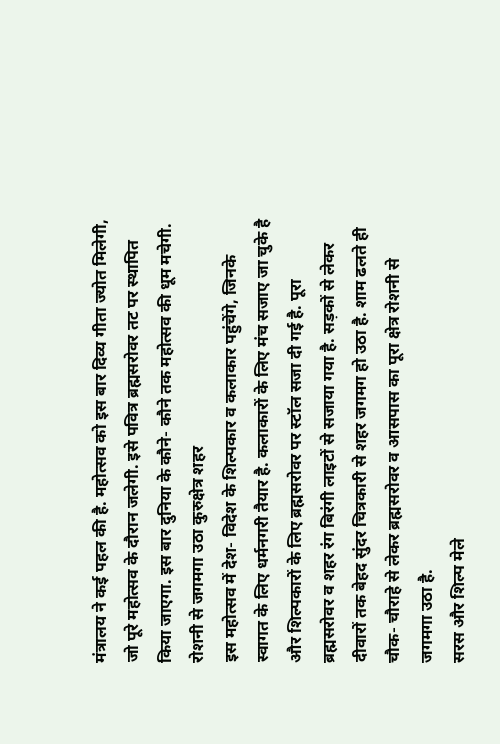मंत्रालय ने कई पहल की है. महोत्सव को इस बार दिव्य गीता ज्योत मिलेगी, जो पूरे महोत्सव के दौरान जलेगी. इसे पवित्र ब्रह्मसरोवर तट पर स्थापित किया जाएगा. इस बार दुनिया के कौने- कौने तक महोत्सव की धूम मचेगी.
रोशनी से जगमगा उठा कुरुक्षेत्र शहर
इस महोत्सव में देश- विदेश के शिल्पकार व कलाकार पहुंचेंगे, जिनके स्वागत के लिए धर्मनगरी तैयार है. कलाकारों के लिए मंच सजाए जा चुके है और शिल्पकारों के लिए ब्रह्मसरोवर पर स्टॉल सजा दी गई है. पूरा ब्रह्मसरोवर व शहर रंग बिरंगी लाइटों से सजाया गया है. सड़कों से लेकर दीवारों तक बेहद सुंदर चित्रकारी से शहर जगमग हो उठा है. शाम ढलते ही चौक- चौराहे से लेकर ब्रह्मसरोवर व आसपास का पूरा क्षेत्र रोशनी से जगमगा उठा है.
सरस और शिल्प मेले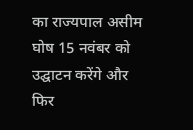का राज्यपाल असीम घोष 15 नवंबर को उद्घाटन करेंगे और फिर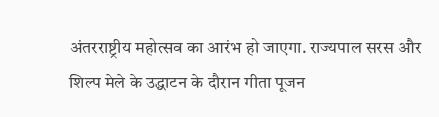अंतरराष्ट्रीय महोत्सव का आरंभ हो जाएगा. राज्यपाल सरस और शिल्प मेले के उद्धाटन के दौरान गीता पूजन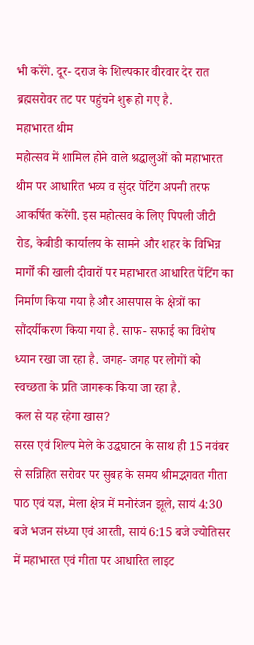भी करेंगे. दूर- दराज के शिल्पकार वीरवार देर रात ब्रह्मसरोवर तट पर पहुंचने शुरू हो गए है.
महाभारत थीम
महोत्सव में शामिल होने वाले श्रद्धालुओं को महाभारत थीम पर आधारित भव्य व सुंदर पेंटिंग अपनी तरफ आकर्षित करेंगी. इस महोत्सव के लिए पिपली जीटी रोड, केबीडी कार्यालय के सामने और शहर के विभिन्न मार्गों की खाली दीवारों पर महाभारत आधारित पेंटिंग का निर्माण किया गया है और आसपास के क्षेत्रों का सौंदर्यीकरण किया गया है. साफ- सफाई का विशेष ध्यान रखा जा रहा है. जगह- जगह पर लोगों को स्वच्छता के प्रति जागरूक किया जा रहा है.
कल से यह रहेगा खास?
सरस एवं शिल्प मेले के उद्धघाटन के साथ ही 15 नवंबर से सन्निहित सरोवर पर सुबह के समय श्रीमद्भगवत गीता पाठ एवं यज्ञ, मेला क्षेत्र में मनोरंजन झूले, सायं 4:30 बजे भजन संध्या एवं आरती, सायं 6:15 बजे ज्योतिसर में महाभारत एवं गीता पर आधारित लाइट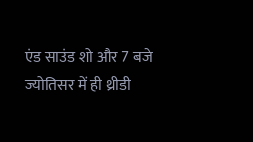एंड साउंड शो और 7 बजे ज्योतिसर में ही थ्रीडी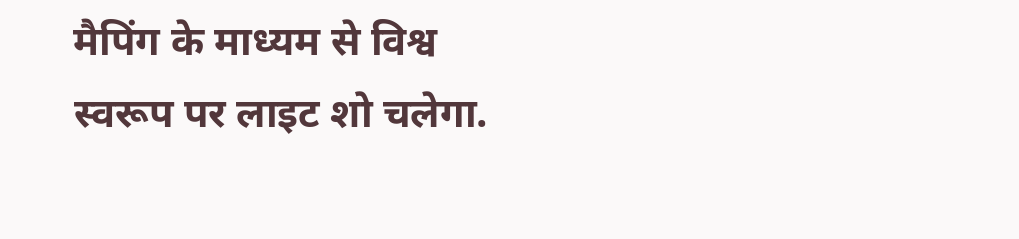मैपिंग के माध्यम से विश्व स्वरूप पर लाइट शो चलेगा.